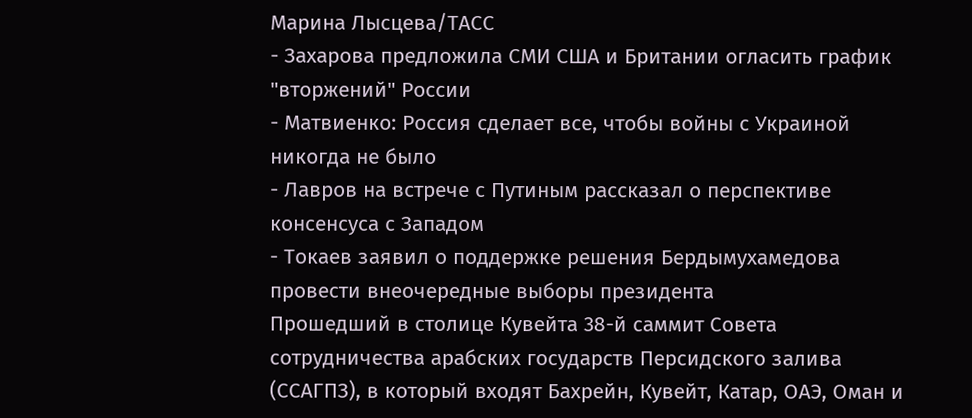Марина Лысцева/ТАСС
- Захарова предложила СМИ США и Британии огласить график "вторжений" России
- Матвиенко: Россия сделает все, чтобы войны с Украиной никогда не было
- Лавров на встрече с Путиным рассказал о перспективе консенсуса с Западом
- Токаев заявил о поддержке решения Бердымухамедова провести внеочередные выборы президента
Прошедший в столице Кувейта 38-й саммит Совета сотрудничества арабских государств Персидского залива (ССАГПЗ), в который входят Бахрейн, Кувейт, Катар, ОАЭ, Оман и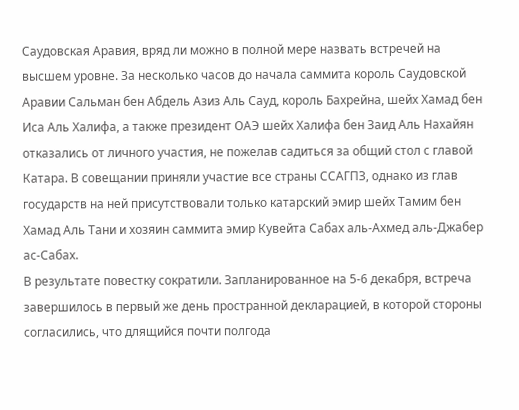Саудовская Аравия, вряд ли можно в полной мере назвать встречей на высшем уровне. За несколько часов до начала саммита король Саудовской Аравии Сальман бен Абдель Азиз Аль Сауд, король Бахрейна, шейх Хамад бен Иса Аль Халифа, а также президент ОАЭ шейх Халифа бен Заид Аль Нахайян отказались от личного участия, не пожелав садиться за общий стол с главой Катара. В совещании приняли участие все страны ССАГПЗ, однако из глав государств на ней присутствовали только катарский эмир шейх Тамим бен Хамад Аль Тани и хозяин саммита эмир Кувейта Сабах аль-Ахмед аль-Джабер ас-Сабах.
В результате повестку сократили. Запланированное на 5-6 декабря, встреча завершилось в первый же день пространной декларацией, в которой стороны согласились, что длящийся почти полгода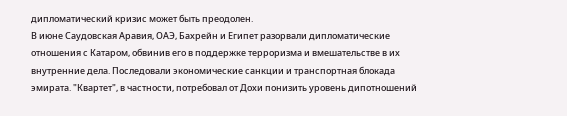дипломатический кризис может быть преодолен.
В июне Саудовская Аравия, ОАЭ, Бахрейн и Египет разорвали дипломатические отношения с Катаром, обвинив его в поддержке терроризма и вмешательстве в их внутренние дела. Последовали экономические санкции и транспортная блокада эмирата. "Квартет", в частности, потребовал от Дохи понизить уровень дипотношений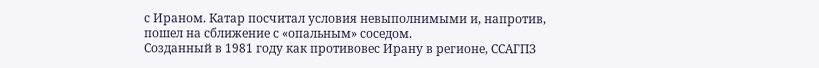с Ираном. Катар посчитал условия невыполнимыми и, напротив, пошел на сближение с «опальным» соседом.
Созданный в 1981 году как противовес Ирану в регионе, ССАГПЗ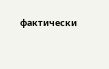фактически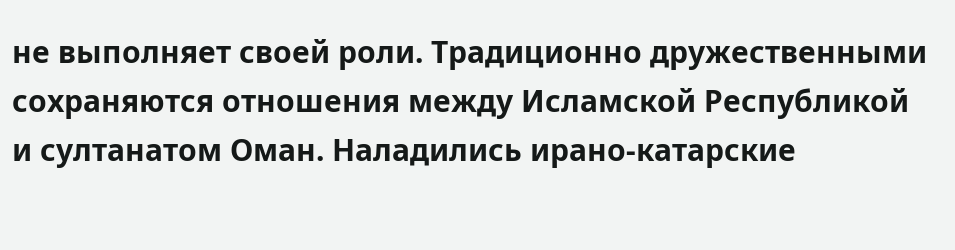не выполняет своей роли. Традиционно дружественными сохраняются отношения между Исламской Республикой и султанатом Оман. Наладились ирано-катарские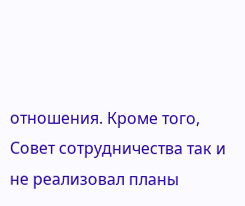отношения. Кроме того, Совет сотрудничества так и не реализовал планы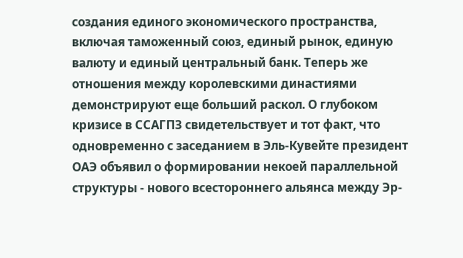создания единого экономического пространства, включая таможенный союз, единый рынок, единую валюту и единый центральный банк. Теперь же отношения между королевскими династиями демонстрируют еще больший раскол. О глубоком кризисе в ССАГПЗ свидетельствует и тот факт, что одновременно с заседанием в Эль-Кувейте президент ОАЭ объявил о формировании некоей параллельной структуры - нового всестороннего альянса между Эр-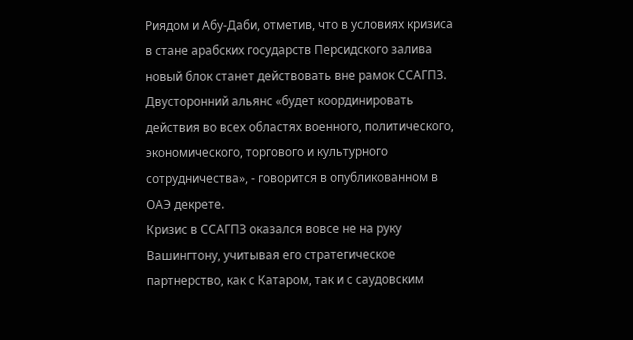Риядом и Абу-Даби, отметив, что в условиях кризиса в стане арабских государств Персидского залива новый блок станет действовать вне рамок ССАГПЗ. Двусторонний альянс «будет координировать действия во всех областях военного, политического, экономического, торгового и культурного сотрудничества», - говорится в опубликованном в ОАЭ декрете.
Кризис в ССАГПЗ оказался вовсе не на руку Вашингтону, учитывая его стратегическое партнерство, как с Катаром, так и с саудовским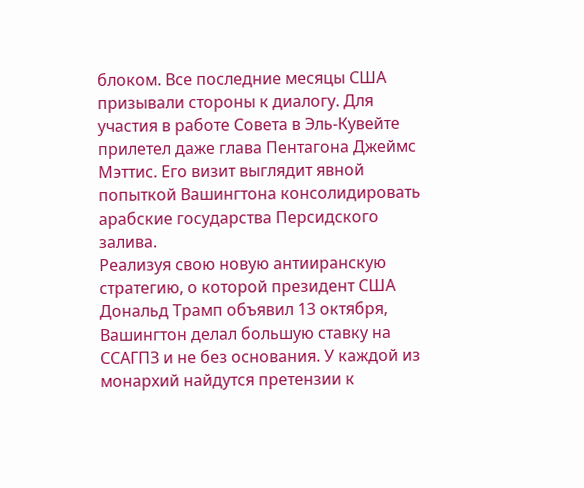блоком. Все последние месяцы США призывали стороны к диалогу. Для участия в работе Совета в Эль-Кувейте прилетел даже глава Пентагона Джеймс Мэттис. Его визит выглядит явной попыткой Вашингтона консолидировать арабские государства Персидского залива.
Реализуя свою новую антииранскую стратегию, о которой президент США Дональд Трамп объявил 13 октября, Вашингтон делал большую ставку на ССАГПЗ и не без основания. У каждой из монархий найдутся претензии к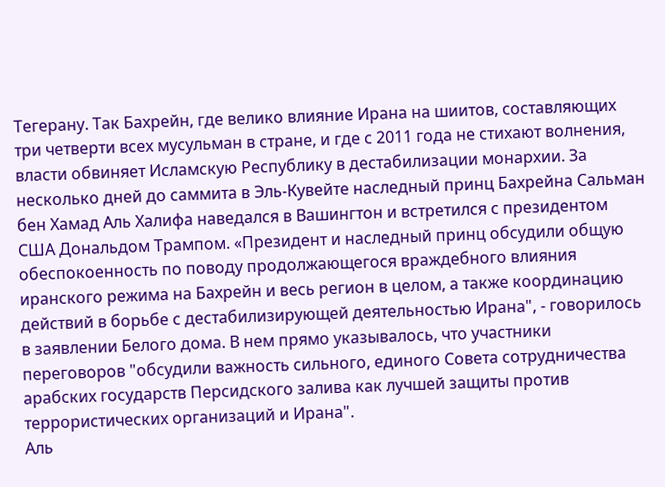Тегерану. Так Бахрейн, где велико влияние Ирана на шиитов, составляющих три четверти всех мусульман в стране, и где с 2011 года не стихают волнения, власти обвиняет Исламскую Республику в дестабилизации монархии. За несколько дней до саммита в Эль-Кувейте наследный принц Бахрейна Сальман бен Хамад Аль Халифа наведался в Вашингтон и встретился с президентом США Дональдом Трампом. «Президент и наследный принц обсудили общую обеспокоенность по поводу продолжающегося враждебного влияния иранского режима на Бахрейн и весь регион в целом, а также координацию действий в борьбе с дестабилизирующей деятельностью Ирана", - говорилось в заявлении Белого дома. В нем прямо указывалось, что участники переговоров "обсудили важность сильного, единого Совета сотрудничества арабских государств Персидского залива как лучшей защиты против террористических организаций и Ирана".
Аль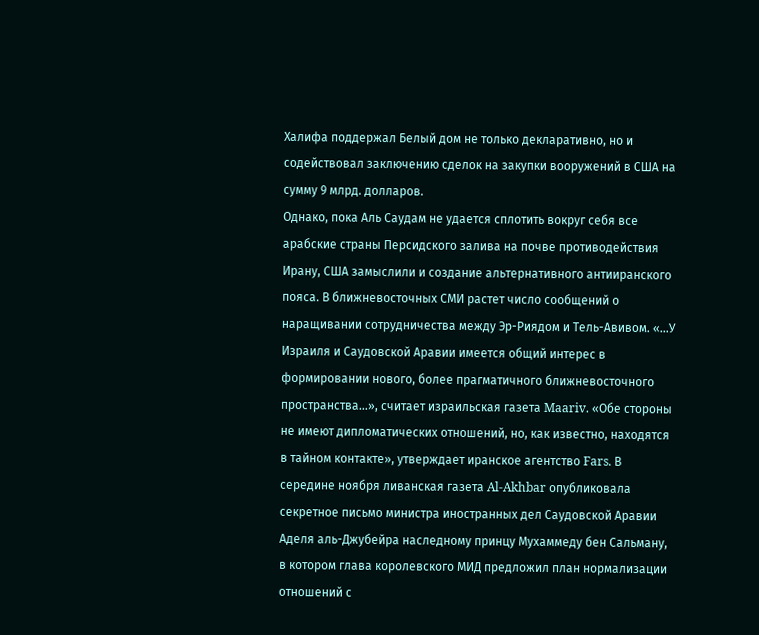Халифа поддержал Белый дом не только декларативно, но и содействовал заключению сделок на закупки вооружений в США на сумму 9 млрд. долларов.
Однако, пока Аль Саудам не удается сплотить вокруг себя все арабские страны Персидского залива на почве противодействия Ирану, США замыслили и создание альтернативного антииранского пояса. В ближневосточных СМИ растет число сообщений о наращивании сотрудничества между Эр-Риядом и Тель-Авивом. «…У Израиля и Саудовской Аравии имеется общий интерес в формировании нового, более прагматичного ближневосточного пространства…», считает израильская газета Maariv. «Обе стороны не имеют дипломатических отношений, но, как известно, находятся в тайном контакте», утверждает иранское агентство Fars. В середине ноября ливанская газета Al-Akhbar опубликовала секретное письмо министра иностранных дел Саудовской Аравии Аделя аль-Джубейра наследному принцу Мухаммеду бен Сальману, в котором глава королевского МИД предложил план нормализации отношений с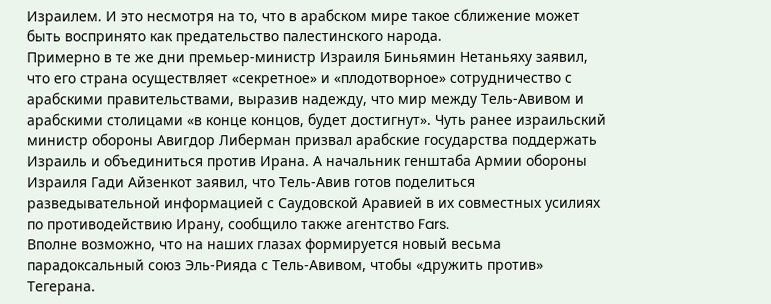Израилем. И это несмотря на то, что в арабском мире такое сближение может быть воспринято как предательство палестинского народа.
Примерно в те же дни премьер-министр Израиля Биньямин Нетаньяху заявил, что его страна осуществляет «секретное» и «плодотворное» сотрудничество с арабскими правительствами, выразив надежду, что мир между Тель-Авивом и арабскими столицами «в конце концов, будет достигнут». Чуть ранее израильский министр обороны Авигдор Либерман призвал арабские государства поддержать Израиль и объединиться против Ирана. А начальник генштаба Армии обороны Израиля Гади Айзенкот заявил, что Тель-Авив готов поделиться разведывательной информацией с Саудовской Аравией в их совместных усилиях по противодействию Ирану, сообщило также агентство Fars.
Вполне возможно, что на наших глазах формируется новый весьма парадоксальный союз Эль-Рияда с Тель-Авивом, чтобы «дружить против» Тегерана.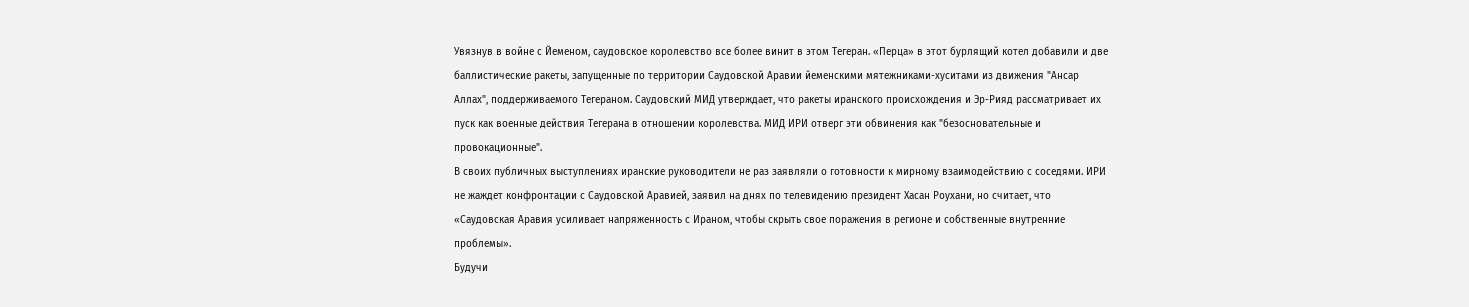Увязнув в войне с Йеменом, саудовское королевство все более винит в этом Тегеран. «Перца» в этот бурлящий котел добавили и две баллистические ракеты, запущенные по территории Саудовской Аравии йеменскими мятежниками-хуситами из движения "Ансар Аллах", поддерживаемого Тегераном. Саудовский МИД утверждает, что ракеты иранского происхождения и Эр-Рияд рассматривает их пуск как военные действия Тегерана в отношении королевства. МИД ИРИ отверг эти обвинения как "безосновательные и провокационные".
В своих публичных выступлениях иранские руководители не раз заявляли о готовности к мирному взаимодействию с соседями. ИРИ не жаждет конфронтации с Саудовской Аравией, заявил на днях по телевидению президент Хасан Роухани, но считает, что «Саудовская Аравия усиливает напряженность с Ираном, чтобы скрыть свое поражения в регионе и собственные внутренние проблемы».
Будучи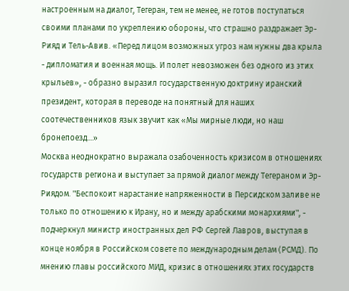настроенным на диалог, Тегеран, тем не менее, не готов поступаться своими планами по укреплению обороны, что страшно раздражает Эр-Рияд и Тель-Авив. «Перед лицом возможных угроз нам нужны два крыла - дипломатия и военная мощь. И полет невозможен без одного из этих крыльев», - образно выразил государственную доктрину иранский президент, которая в переводе на понятный для наших соотечественников язык звучит как «Мы мирные люди, но наш бронепоезд…»
Москва неоднократно выражала озабоченность кризисом в отношениях государств региона и выступает за прямой диалог между Тегераном и Эр-Риядом. "Беспокоит нарастание напряженности в Персидском заливе не только по отношению к Ирану, но и между арабскими монархиями", - подчеркнул министр иностранных дел РФ Сергей Лавров, выступая в конце ноября в Российском совете по международным делам (РСМД). По мнению главы российского МИД, кризис в отношениях этих государств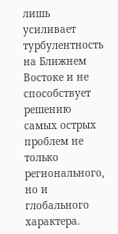лишь усиливает турбулентность на Ближнем Востоке и не способствует решению самых острых проблем не только регионального, но и глобального характера.